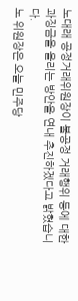노대래 공정거래위원장이 불공정 거래행위 등에 대한 과징금을 올리는 방안을 연내 추진하겠다고 밝혔습니다.
노 위원장은 오늘 민주당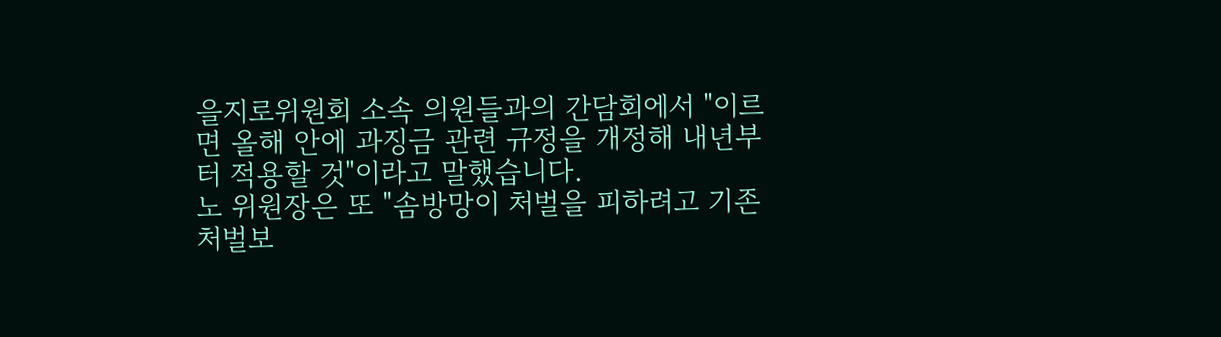을지로위원회 소속 의원들과의 간담회에서 "이르면 올해 안에 과징금 관련 규정을 개정해 내년부터 적용할 것"이라고 말했습니다.
노 위원장은 또 "솜방망이 처벌을 피하려고 기존 처벌보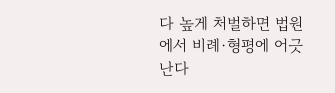다 높게 처벌하면 법원에서 비례·형평에 어긋난다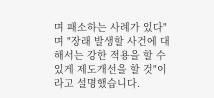며 패소하는 사례가 있다"며 "장래 발생할 사건에 대해서는 강한 적용을 할 수 있게 제도개선을 할 것"이라고 설명했습니다.